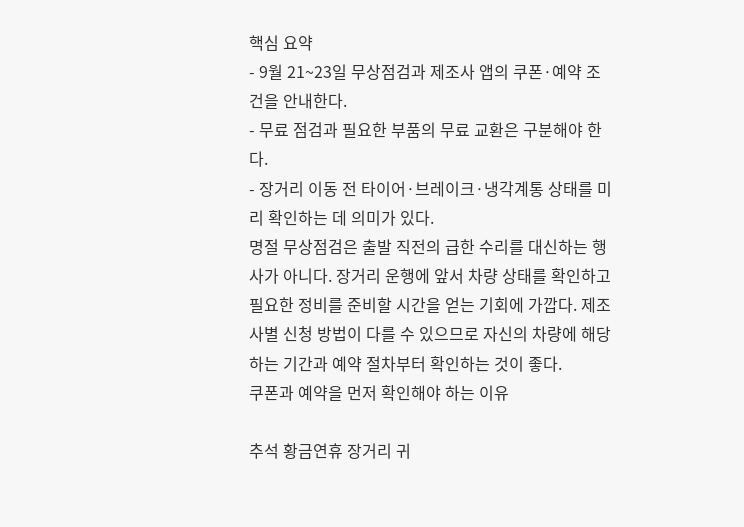핵심 요약
- 9월 21~23일 무상점검과 제조사 앱의 쿠폰·예약 조건을 안내한다.
- 무료 점검과 필요한 부품의 무료 교환은 구분해야 한다.
- 장거리 이동 전 타이어·브레이크·냉각계통 상태를 미리 확인하는 데 의미가 있다.
명절 무상점검은 출발 직전의 급한 수리를 대신하는 행사가 아니다. 장거리 운행에 앞서 차량 상태를 확인하고 필요한 정비를 준비할 시간을 얻는 기회에 가깝다. 제조사별 신청 방법이 다를 수 있으므로 자신의 차량에 해당하는 기간과 예약 절차부터 확인하는 것이 좋다.
쿠폰과 예약을 먼저 확인해야 하는 이유

추석 황금연휴 장거리 귀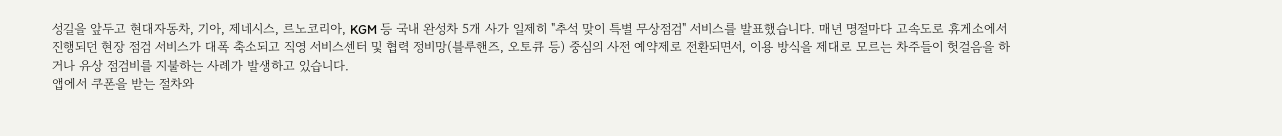성길을 앞두고 현대자동차, 기아, 제네시스, 르노코리아, KGM 등 국내 완성차 5개 사가 일제히 "추석 맞이 특별 무상점검" 서비스를 발표했습니다. 매년 명절마다 고속도로 휴게소에서 진행되던 현장 점검 서비스가 대폭 축소되고 직영 서비스센터 및 협력 정비망(블루핸즈, 오토큐 등) 중심의 사전 예약제로 전환되면서, 이용 방식을 제대로 모르는 차주들이 헛걸음을 하거나 유상 점검비를 지불하는 사례가 발생하고 있습니다.
앱에서 쿠폰을 받는 절차와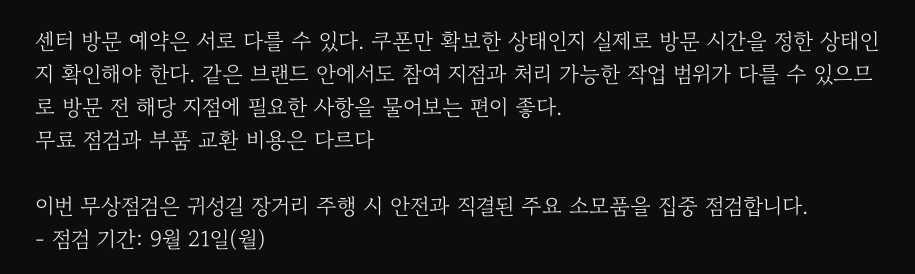센터 방문 예약은 서로 다를 수 있다. 쿠폰만 확보한 상태인지 실제로 방문 시간을 정한 상태인지 확인해야 한다. 같은 브랜드 안에서도 참여 지점과 처리 가능한 작업 범위가 다를 수 있으므로 방문 전 해당 지점에 필요한 사항을 물어보는 편이 좋다.
무료 점검과 부품 교환 비용은 다르다

이번 무상점검은 귀성길 장거리 주행 시 안전과 직결된 주요 소모품을 집중 점검합니다.
- 점검 기간: 9월 21일(월)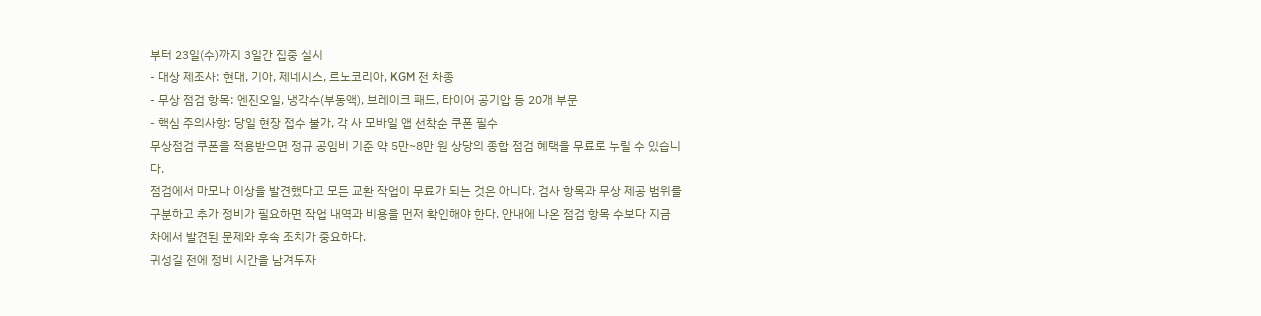부터 23일(수)까지 3일간 집중 실시
- 대상 제조사: 현대, 기아, 제네시스, 르노코리아, KGM 전 차종
- 무상 점검 항목: 엔진오일, 냉각수(부동액), 브레이크 패드, 타이어 공기압 등 20개 부문
- 핵심 주의사항: 당일 현장 접수 불가, 각 사 모바일 앱 선착순 쿠폰 필수
무상점검 쿠폰을 적용받으면 정규 공임비 기준 약 5만~8만 원 상당의 종합 점검 혜택을 무료로 누릴 수 있습니다.
점검에서 마모나 이상을 발견했다고 모든 교환 작업이 무료가 되는 것은 아니다. 검사 항목과 무상 제공 범위를 구분하고 추가 정비가 필요하면 작업 내역과 비용을 먼저 확인해야 한다. 안내에 나온 점검 항목 수보다 지금 차에서 발견된 문제와 후속 조치가 중요하다.
귀성길 전에 정비 시간을 남겨두자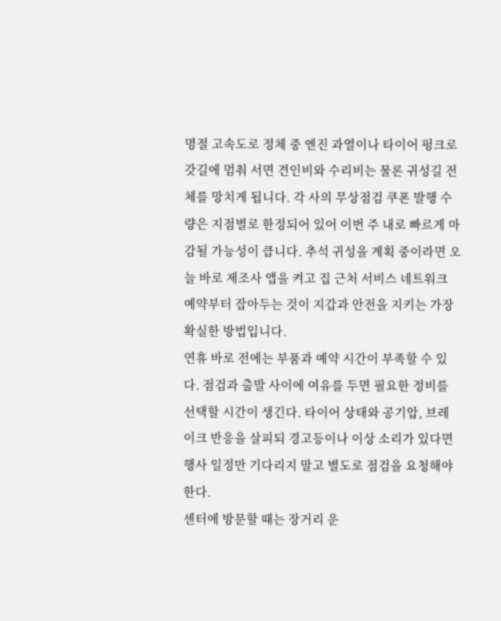명절 고속도로 정체 중 엔진 과열이나 타이어 펑크로 갓길에 멈춰 서면 견인비와 수리비는 물론 귀성길 전체를 망치게 됩니다. 각 사의 무상점검 쿠폰 발행 수량은 지점별로 한정되어 있어 이번 주 내로 빠르게 마감될 가능성이 큽니다. 추석 귀성을 계획 중이라면 오늘 바로 제조사 앱을 켜고 집 근처 서비스 네트워크 예약부터 잡아두는 것이 지갑과 안전을 지키는 가장 확실한 방법입니다.
연휴 바로 전에는 부품과 예약 시간이 부족할 수 있다. 점검과 출발 사이에 여유를 두면 필요한 정비를 선택할 시간이 생긴다. 타이어 상태와 공기압, 브레이크 반응을 살피되 경고등이나 이상 소리가 있다면 행사 일정만 기다리지 말고 별도로 점검을 요청해야 한다.
센터에 방문할 때는 장거리 운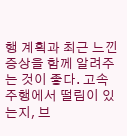행 계획과 최근 느낀 증상을 함께 알려주는 것이 좋다. 고속 주행에서 떨림이 있는지, 브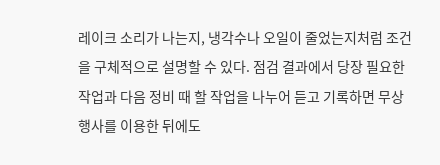레이크 소리가 나는지, 냉각수나 오일이 줄었는지처럼 조건을 구체적으로 설명할 수 있다. 점검 결과에서 당장 필요한 작업과 다음 정비 때 할 작업을 나누어 듣고 기록하면 무상 행사를 이용한 뒤에도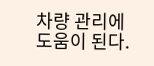차량 관리에 도움이 된다.